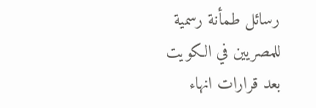رسائل طمأنة رسمية للمصريين في الكويت بعد قرارات انهاء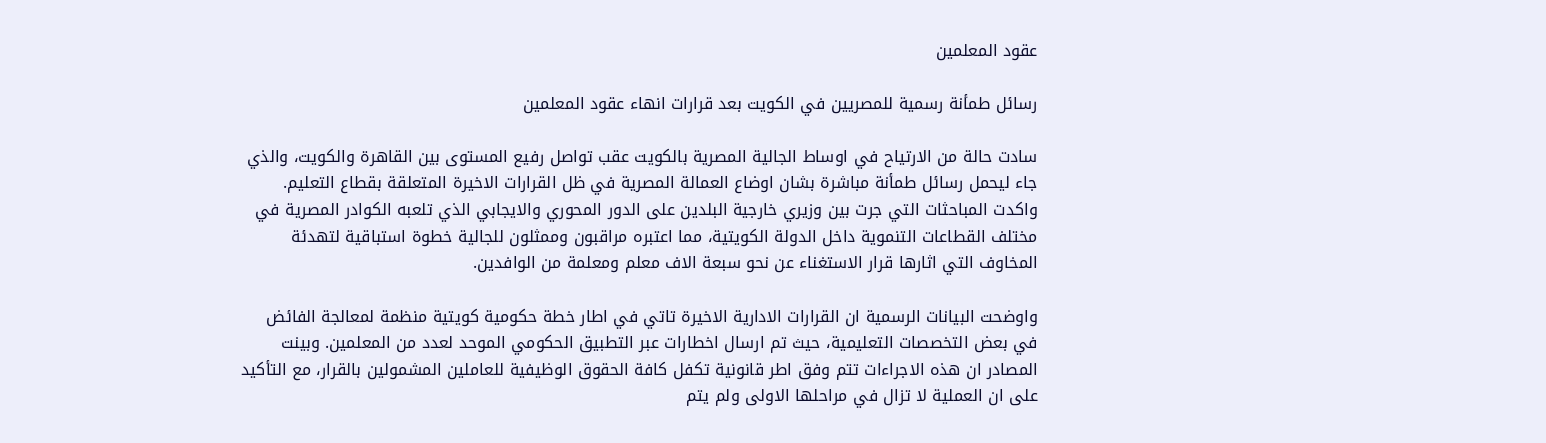عقود المعلمين

رسائل طمأنة رسمية للمصريين في الكويت بعد قرارات انهاء عقود المعلمين

سادت حالة من الارتياح في اوساط الجالية المصرية بالكويت عقب تواصل رفيع المستوى بين القاهرة والكويت، والذي جاء ليحمل رسائل طمأنة مباشرة بشان اوضاع العمالة المصرية في ظل القرارات الاخيرة المتعلقة بقطاع التعليم. واكدت المباحثات التي جرت بين وزيري خارجية البلدين على الدور المحوري والايجابي الذي تلعبه الكوادر المصرية في مختلف القطاعات التنموية داخل الدولة الكويتية، مما اعتبره مراقبون وممثلون للجالية خطوة استباقية لتهدئة المخاوف التي اثارها قرار الاستغناء عن نحو سبعة الاف معلم ومعلمة من الوافدين.

واوضحت البيانات الرسمية ان القرارات الادارية الاخيرة تاتي في اطار خطة حكومية كويتية منظمة لمعالجة الفائض في بعض التخصصات التعليمية، حيث تم ارسال اخطارات عبر التطبيق الحكومي الموحد لعدد من المعلمين. وبينت المصادر ان هذه الاجراءات تتم وفق اطر قانونية تكفل كافة الحقوق الوظيفية للعاملين المشمولين بالقرار، مع التأكيد على ان العملية لا تزال في مراحلها الاولى ولم يتم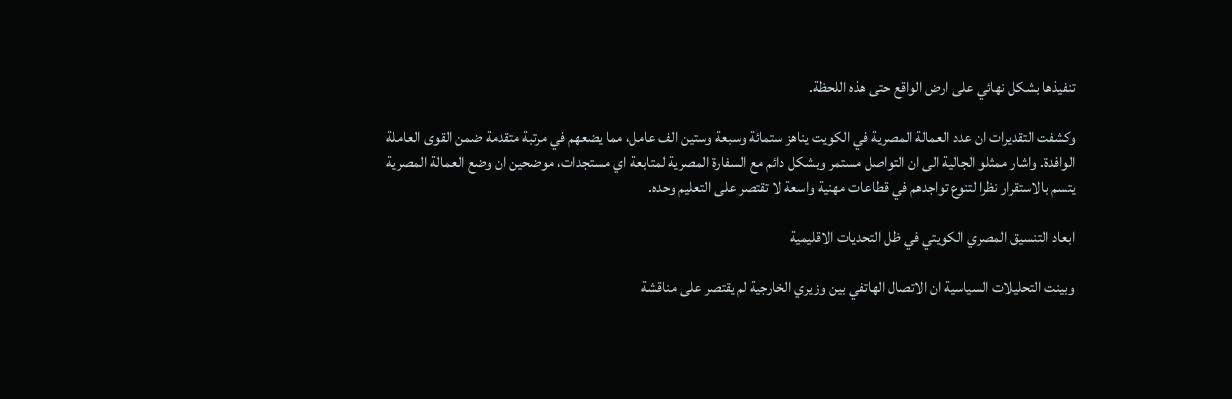تنفيذها بشكل نهائي على ارض الواقع حتى هذه اللحظة.

وكشفت التقديرات ان عدد العمالة المصرية في الكويت يناهز ستمائة وسبعة وستين الف عامل، مما يضعهم في مرتبة متقدمة ضمن القوى العاملة الوافدة. واشار ممثلو الجالية الى ان التواصل مستمر وبشكل دائم مع السفارة المصرية لمتابعة اي مستجدات، موضحين ان وضع العمالة المصرية يتسم بالاستقرار نظرا لتنوع تواجدهم في قطاعات مهنية واسعة لا تقتصر على التعليم وحده.

ابعاد التنسيق المصري الكويتي في ظل التحديات الاقليمية

وبينت التحليلات السياسية ان الاتصال الهاتفي بين وزيري الخارجية لم يقتصر على مناقشة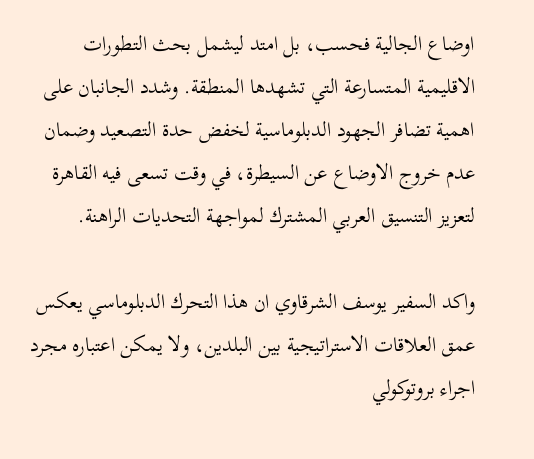اوضاع الجالية فحسب، بل امتد ليشمل بحث التطورات الاقليمية المتسارعة التي تشهدها المنطقة. وشدد الجانبان على اهمية تضافر الجهود الدبلوماسية لخفض حدة التصعيد وضمان عدم خروج الاوضاع عن السيطرة، في وقت تسعى فيه القاهرة لتعزيز التنسيق العربي المشترك لمواجهة التحديات الراهنة.

واكد السفير يوسف الشرقاوي ان هذا التحرك الدبلوماسي يعكس عمق العلاقات الاستراتيجية بين البلدين، ولا يمكن اعتباره مجرد اجراء بروتوكولي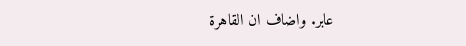عابر. واضاف ان القاهرة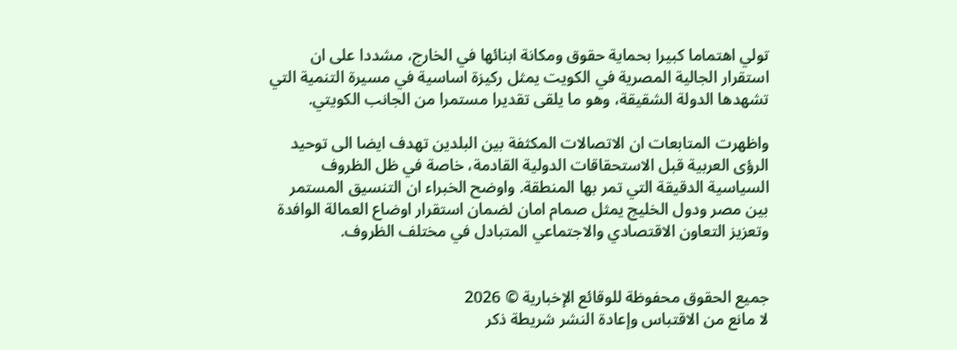تولي اهتماما كبيرا بحماية حقوق ومكانة ابنائها في الخارج، مشددا على ان استقرار الجالية المصرية في الكويت يمثل ركيزة اساسية في مسيرة التنمية التي تشهدها الدولة الشقيقة، وهو ما يلقى تقديرا مستمرا من الجانب الكويتي.

واظهرت المتابعات ان الاتصالات المكثفة بين البلدين تهدف ايضا الى توحيد الرؤى العربية قبل الاستحقاقات الدولية القادمة، خاصة في ظل الظروف السياسية الدقيقة التي تمر بها المنطقة. واوضح الخبراء ان التنسيق المستمر بين مصر ودول الخليج يمثل صمام امان لضمان استقرار اوضاع العمالة الوافدة وتعزيز التعاون الاقتصادي والاجتماعي المتبادل في مختلف الظروف.


جميع الحقوق محفوظة للوقائع الإخبارية © 2026
لا مانع من الاقتباس وإعادة النشر شريطة ذكر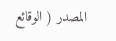المصدر ( الوقائع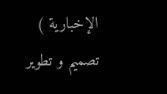الإخبارية )
تصميم و تطوير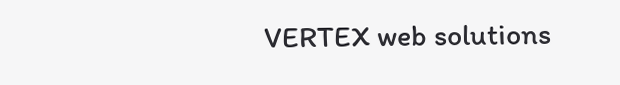VERTEX web solutions